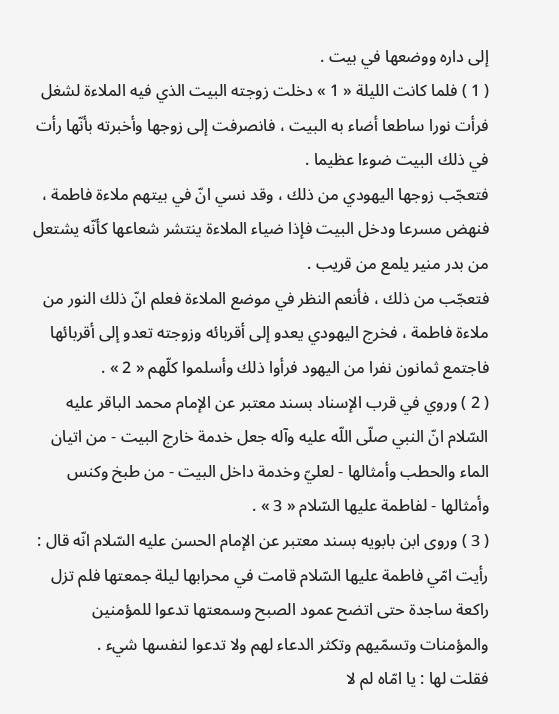إلى داره ووضعها في بيت .
( 1 ) فلما كانت الليلة « 1 » دخلت زوجته البيت الذي فيه الملاءة لشغل فرأت نورا ساطعا أضاء به البيت ، فانصرفت إلى زوجها وأخبرته بأنّها رأت في ذلك البيت ضوءا عظيما .
فتعجّب زوجها اليهودي من ذلك ، وقد نسي انّ في بيتهم ملاءة فاطمة ، فنهض مسرعا ودخل البيت فإذا ضياء الملاءة ينتشر شعاعها كأنّه يشتعل من بدر منير يلمع من قريب .
فتعجّب من ذلك ، فأنعم النظر في موضع الملاءة فعلم انّ ذلك النور من ملاءة فاطمة ، فخرج اليهودي يعدو إلى أقربائه وزوجته تعدو إلى أقربائها فاجتمع ثمانون نفرا من اليهود فرأوا ذلك وأسلموا كلّهم « 2 » .
( 2 ) وروي في قرب الإسناد بسند معتبر عن الإمام محمد الباقر عليه السّلام انّ النبي صلّى اللّه عليه وآله جعل خدمة خارج البيت - من اتيان الماء والحطب وأمثالها - لعليّ وخدمة داخل البيت - من طبخ وكنس وأمثالها - لفاطمة عليها السّلام « 3 » .
( 3 ) وروى ابن بابويه بسند معتبر عن الإمام الحسن عليه السّلام انّه قال :
رأيت امّي فاطمة عليها السّلام قامت في محرابها ليلة جمعتها فلم تزل راكعة ساجدة حتى اتضح عمود الصبح وسمعتها تدعوا للمؤمنين والمؤمنات وتسمّيهم وتكثر الدعاء لهم ولا تدعوا لنفسها شيء .
فقلت لها : يا امّاه لم لا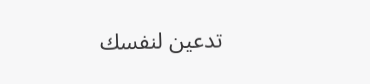تدعين لنفسك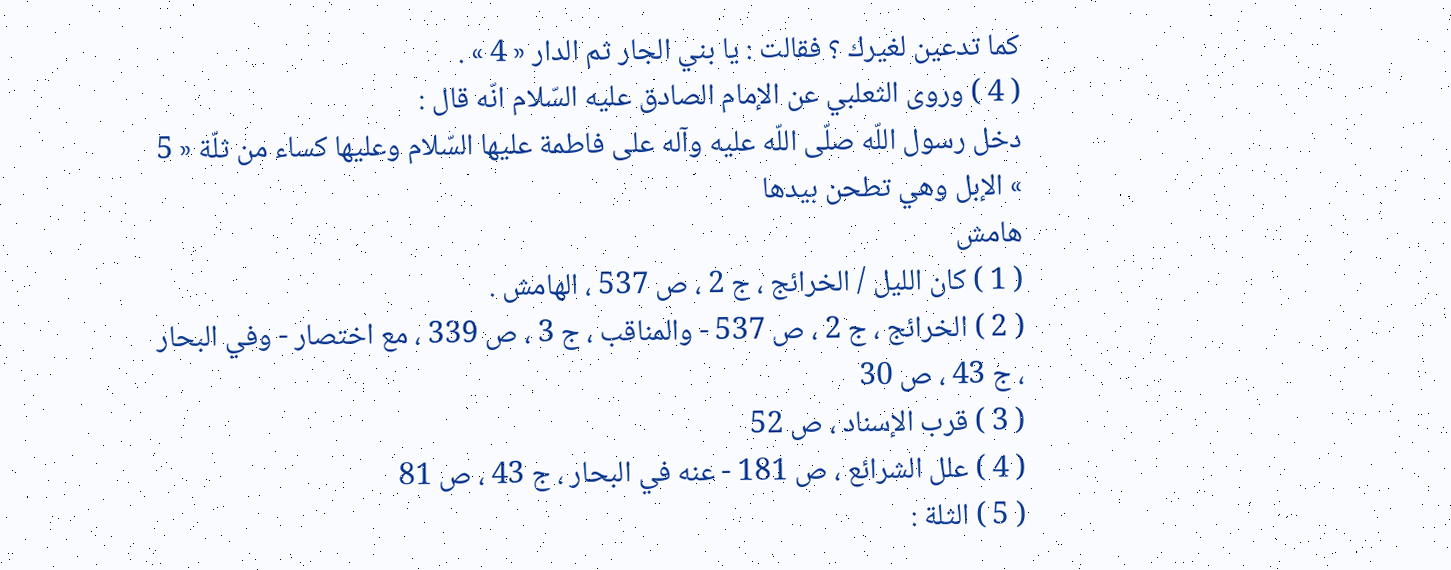كما تدعين لغيرك ؟ فقالت : يا بني الجار ثم الدار « 4 » .
( 4 ) وروى الثعلبي عن الإمام الصادق عليه السّلام انّه قال :
دخل رسول اللّه صلّى اللّه عليه وآله على فاطمة عليها السّلام وعليها كساء من ثلّة « 5 » الإبل وهي تطحن بيدها
هامش
( 1 ) كان الليل / الخرائج ، ج 2 ، ص 537 ، الهامش .
( 2 ) الخرائج ، ج 2 ، ص 537 - والمناقب ، ج 3 ، ص 339 ، مع اختصار - وفي البحار ، ج 43 ، ص 30
( 3 ) قرب الإسناد ، ص 52
( 4 ) علل الشرائع ، ص 181 - عنه في البحار ، ج 43 ، ص 81
( 5 ) الثلة :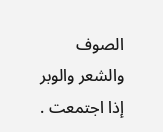الصوف والشعر والوبر إذا اجتمعت .